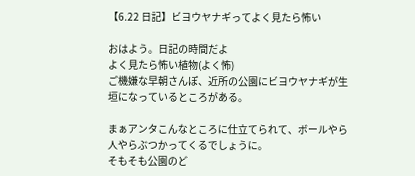【6.22 日記】ビヨウヤナギってよく見たら怖い

おはよう。日記の時間だよ
よく見たら怖い植物(よく怖)
ご機嫌な早朝さんぽ、近所の公園にビヨウヤナギが生垣になっているところがある。

まぁアンタこんなところに仕立てられて、ボールやら人やらぶつかってくるでしょうに。
そもそも公園のど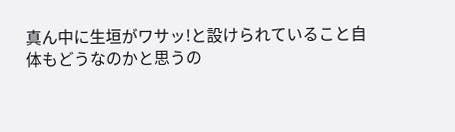真ん中に生垣がワサッ!と設けられていること自体もどうなのかと思うの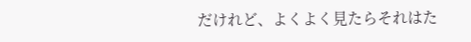だけれど、よくよく見たらそれはた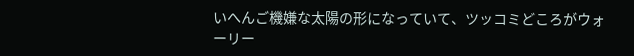いへんご機嫌な太陽の形になっていて、ツッコミどころがウォーリー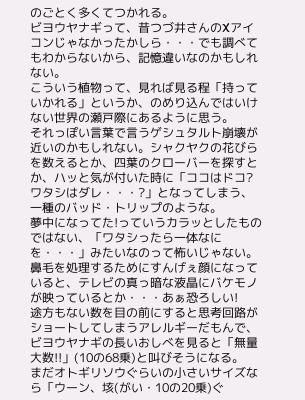のごとく多くてつかれる。
ビヨウヤナギって、昔つづ井さんのXアイコンじゃなかったかしら・・・でも調べてもわからないから、記憶違いなのかもしれない。
こういう植物って、見れば見る程「持っていかれる」というか、のめり込んではいけない世界の瀬戸際にあるように思う。
それっぽい言葉で言うゲシュタルト崩壊が近いのかもしれない。シャクヤクの花びらを数えるとか、四葉のクローバーを探すとか、ハッと気が付いた時に「ココはドコ?ワタシはダレ・・・?」となってしまう、一種のバッド・トリップのような。
夢中になってた!っていうカラッとしたものではない、「ワタシったら一体なにを・・・」みたいなのって怖いじゃない。鼻毛を処理するためにすんげぇ顔になっていると、テレビの真っ暗な液晶にバケモノが映っているとか・・・あぁ恐ろしい!
途方もない数を目の前にすると思考回路がショートしてしまうアレルギーだもんで、ビヨウヤナギの長いおしべを見ると「無量大数!!」(10の68乗)と叫びそうになる。
まだオトギリソウぐらいの小さいサイズなら「ウーン、垓(がい・10の20乗)ぐ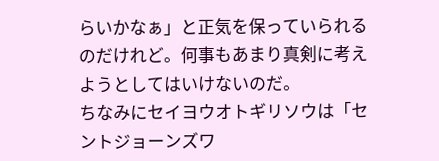らいかなぁ」と正気を保っていられるのだけれど。何事もあまり真剣に考えようとしてはいけないのだ。
ちなみにセイヨウオトギリソウは「セントジョーンズワ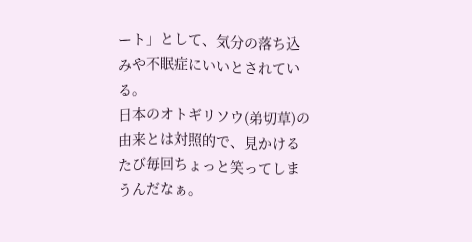ート」として、気分の落ち込みや不眠症にいいとされている。
日本のオトギリソウ(弟切草)の由来とは対照的で、見かけるたび毎回ちょっと笑ってしまうんだなぁ。